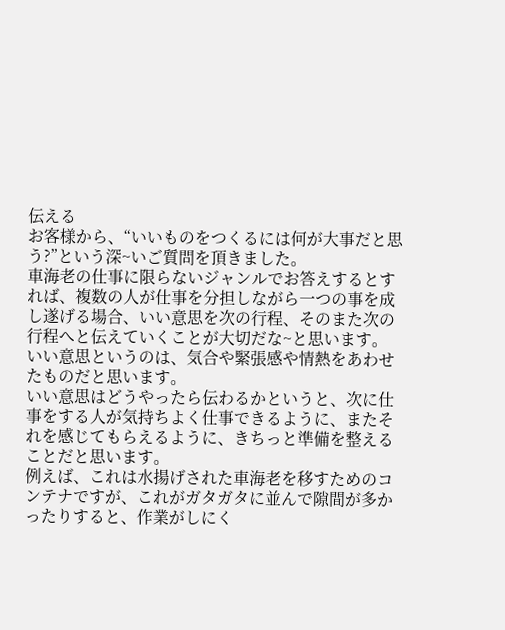伝える
お客様から、“いいものをつくるには何が大事だと思う?”という深~いご質問を頂きました。
車海老の仕事に限らないジャンルでお答えするとすれば、複数の人が仕事を分担しながら一つの事を成し遂げる場合、いい意思を次の行程、そのまた次の行程へと伝えていくことが大切だな~と思います。
いい意思というのは、気合や緊張感や情熱をあわせたものだと思います。
いい意思はどうやったら伝わるかというと、次に仕事をする人が気持ちよく仕事できるように、またそれを感じてもらえるように、きちっと準備を整えることだと思います。
例えば、これは水揚げされた車海老を移すためのコンテナですが、これがガタガタに並んで隙間が多かったりすると、作業がしにく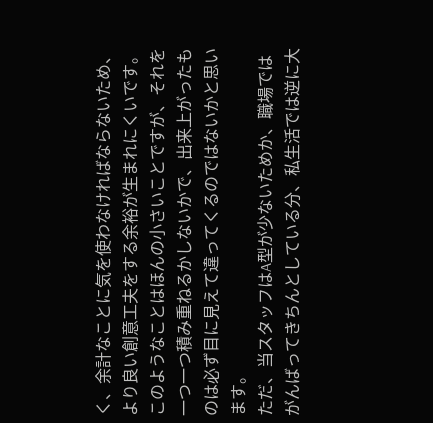く、余計なことに気を使わなければならないため、より良い創意工夫をする余裕が生まれにくいです。
このようなことはほんの小さいことですが、それを一つ一つ積み重ねるかしないかで、出来上がったものは必ず目に見えて違ってくるのではないかと思います。
ただ、当スタッフはA型が少ないためか、職場ではがんばってきちんとしている分、私生活では逆に大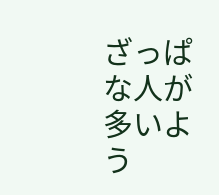ざっぱな人が多いよう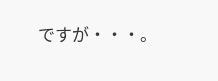ですが・・・。